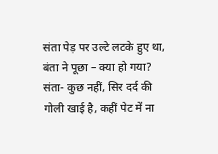संता पेड़ पर उल्टे लटके हुए था,
बंता ने पूछा – क्या हो गया?
संता- कुछ नहीं, सिर दर्द की गोली खाई है, कहीं पेट में ना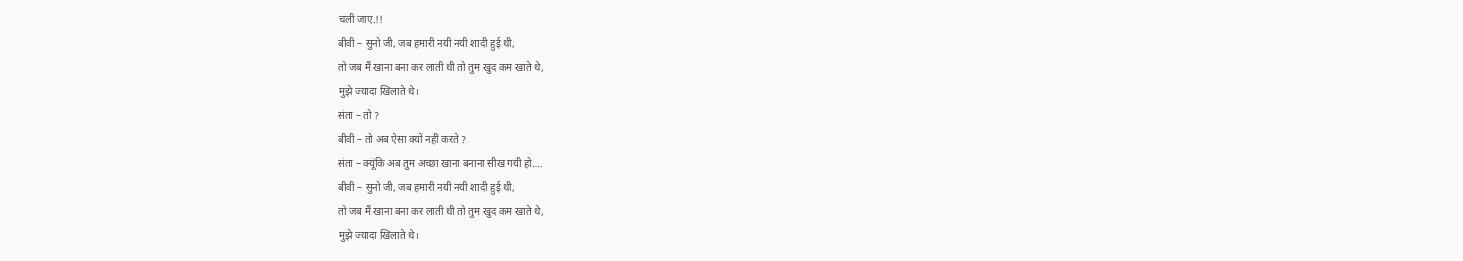चली जाए.!!
बीवी – सुनो जी, जब हमारी नयी नयी शादी हुई थी,
तो जब मैं खाना बना कर लाती थी तो तुम खुद कम खाते थे,
मुझे ज्यादा खिलाते थे।
संता – तो ?
बीवी – तो अब ऐसा क्यों नहीं करते ?
संता – क्यूंकि अब तुम अच्छा खाना बनाना सीख गयी हो….
बीवी – सुनो जी, जब हमारी नयी नयी शादी हुई थी,
तो जब मैं खाना बना कर लाती थी तो तुम खुद कम खाते थे,
मुझे ज्यादा खिलाते थे।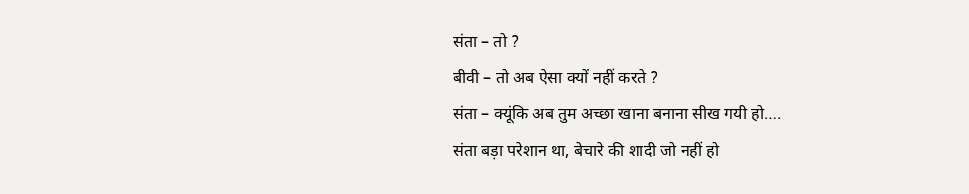संता – तो ?
बीवी – तो अब ऐसा क्यों नहीं करते ?
संता – क्यूंकि अब तुम अच्छा खाना बनाना सीख गयी हो….
संता बड़ा परेशान था, बेचारे की शादी जो नहीं हो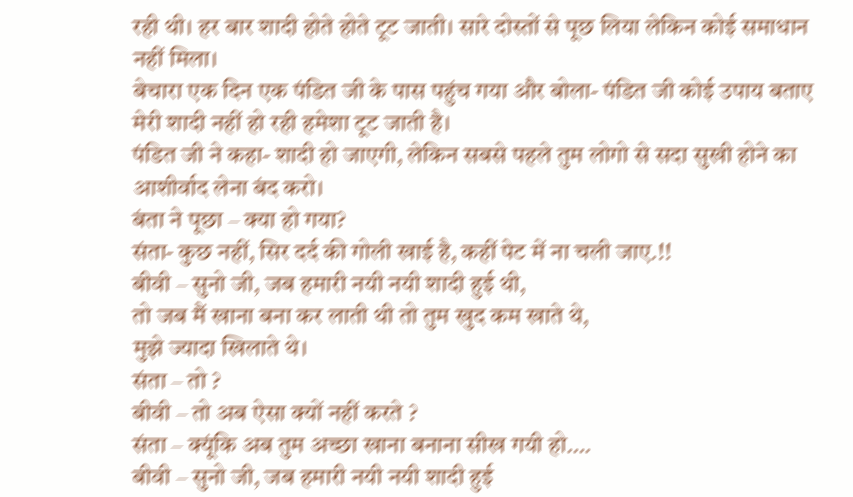रही थी। हर बार शादी होते होते टूट जाती। सारे दोस्तों से पूछ लिया लेकिन कोई समाधान नहीं मिला।
बेचारा एक दिन एक पंडित जी के पास पहुंच गया और बोला- पंडित जी कोई उपाय बताए मेरी शादी नहीं हो रही हमेशा टूट जाती है।
पंडित जी ने कहा- शादी हो जाएगी, लेकिन सबसे पहले तुम लोगो से सदा सुखी होने का आशीर्वाद लेना बंद करो।
बंता ने पूछा – क्या हो गया?
संता- कुछ नहीं, सिर दर्द की गोली खाई है, कहीं पेट में ना चली जाए.!!
बीवी – सुनो जी, जब हमारी नयी नयी शादी हुई थी,
तो जब मैं खाना बना कर लाती थी तो तुम खुद कम खाते थे,
मुझे ज्यादा खिलाते थे।
संता – तो ?
बीवी – तो अब ऐसा क्यों नहीं करते ?
संता – क्यूंकि अब तुम अच्छा खाना बनाना सीख गयी हो….
बीवी – सुनो जी, जब हमारी नयी नयी शादी हुई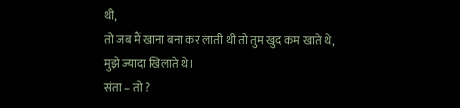थी,
तो जब मैं खाना बना कर लाती थी तो तुम खुद कम खाते थे,
मुझे ज्यादा खिलाते थे।
संता – तो ?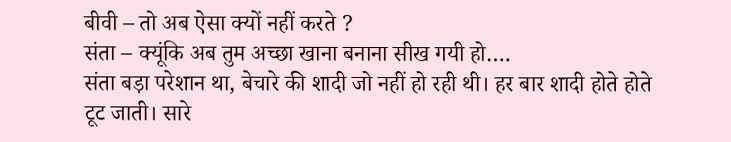बीवी – तो अब ऐसा क्यों नहीं करते ?
संता – क्यूंकि अब तुम अच्छा खाना बनाना सीख गयी हो….
संता बड़ा परेशान था, बेचारे की शादी जो नहीं हो रही थी। हर बार शादी होते होते टूट जाती। सारे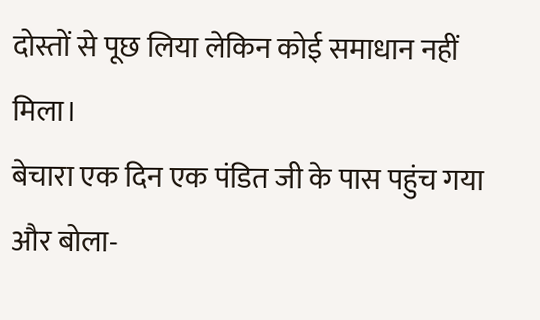दोस्तों से पूछ लिया लेकिन कोई समाधान नहीं मिला।
बेचारा एक दिन एक पंडित जी के पास पहुंच गया और बोला-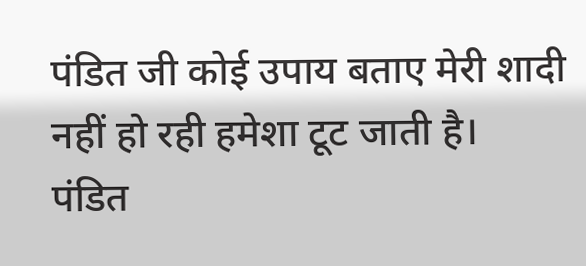पंडित जी कोई उपाय बताए मेरी शादी नहीं हो रही हमेशा टूट जाती है।
पंडित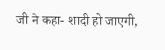जी ने कहा- शादी हो जाएगी,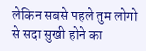लेकिन सबसे पहले तुम लोगो से सदा सुखी होने का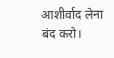आशीर्वाद लेना बंद करो।